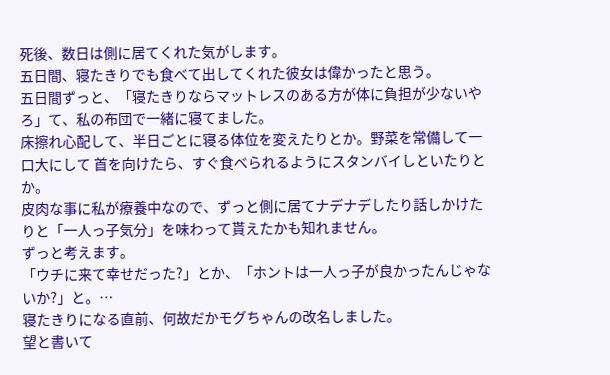死後、数日は側に居てくれた気がします。
五日間、寝たきりでも食べて出してくれた彼女は偉かったと思う。
五日間ずっと、「寝たきりならマットレスのある方が体に負担が少ないやろ」て、私の布団で一緒に寝てました。
床擦れ心配して、半日ごとに寝る体位を変えたりとか。野菜を常備して一口大にして 首を向けたら、すぐ食べられるようにスタンバイしといたりとか。
皮肉な事に私が療養中なので、ずっと側に居てナデナデしたり話しかけたりと「一人っ子気分」を味わって貰えたかも知れません。
ずっと考えます。
「ウチに来て幸せだった?」とか、「ホントは一人っ子が良かったんじゃないか?」と。…
寝たきりになる直前、何故だかモグちゃんの改名しました。
望と書いて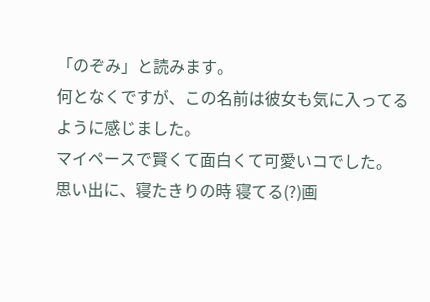「のぞみ」と読みます。
何となくですが、この名前は彼女も気に入ってるように感じました。
マイペースで賢くて面白くて可愛いコでした。
思い出に、寝たきりの時 寝てる(?)画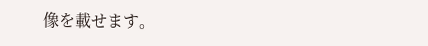像を載せます。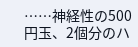……神経性の500円玉、2個分のハ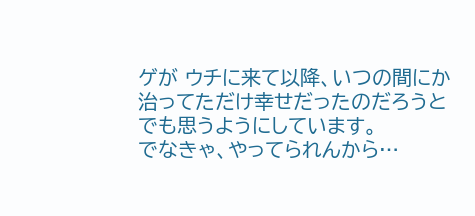ゲが ウチに来て以降、いつの間にか治ってただけ幸せだったのだろうとでも思うようにしています。
でなきゃ、やってられんから…